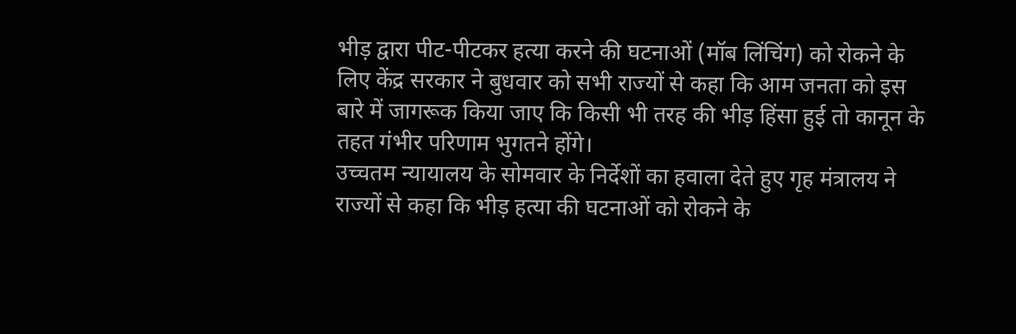भीड़ द्वारा पीट-पीटकर हत्या करने की घटनाओं (मॉब लिंचिंग) को रोकने के लिए केंद्र सरकार ने बुधवार को सभी राज्यों से कहा कि आम जनता को इस बारे में जागरूक किया जाए कि किसी भी तरह की भीड़ हिंसा हुई तो कानून के तहत गंभीर परिणाम भुगतने होंगे।
उच्चतम न्यायालय के सोमवार के निर्देशों का हवाला देते हुए गृह मंत्रालय ने राज्यों से कहा कि भीड़ हत्या की घटनाओं को रोकने के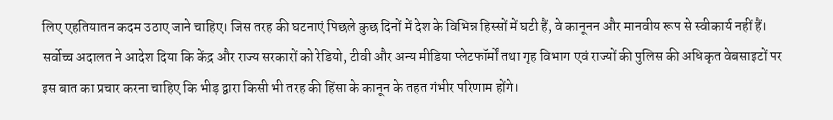लिए एहतियातन कदम उठाए जाने चाहिए। जिस तरह की घटनाएं पिछले कुछ दिनों में देश के विभिन्न हिस्सों में घटी हैं, वे कानूनन और मानवीय रूप से स्वीकार्य नहीं हैं।
सर्वोच्च अदालत ने आदेश दिया कि केंद्र और राज्य सरकारों को रेडियो, टीवी और अन्य मीडिया प्लेटफॉर्मों तथा गृह विभाग एवं राज्यों की पुलिस की अधिकृत वेबसाइटों पर इस बात का प्रचार करना चाहिए कि भीड़ द्वारा किसी भी तरह की हिंसा के कानून के तहत गंभीर परिणाम होंगे।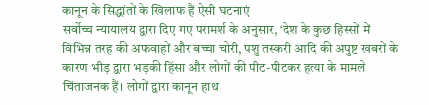कानून के सिद्धांतों के खिलाफ हैं ऐसी घटनाएं
सर्वोच्च न्यायालय द्वारा दिए गए परामर्श के अनुसार, ‘देश के कुछ हिस्सों में विभिन्न तरह की अफवाहों और बच्चा चोरी, पशु तस्करी आदि की अपुष्ट खबरों के कारण भीड़ द्वारा भड़की हिंसा और लोगों की पीट-पीटकर हत्या के मामले चिंताजनक हैं। लोगों द्वारा कानून हाथ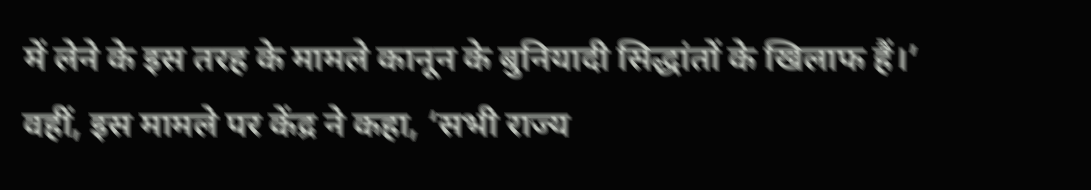में लेने के इस तरह के मामले कानून के बुनियादी सिद्धांतों के खिलाफ हैं।’
वहीं, इस मामले पर केंद्र ने कहा, ‘सभी राज्य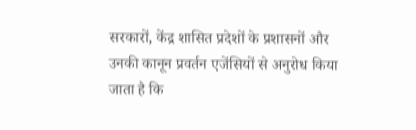सरकारों, केंद्र शासित प्रदेशों के प्रशासनों और उनकी कानून प्रवर्तन एजेंसियों से अनुरोध किया जाता है कि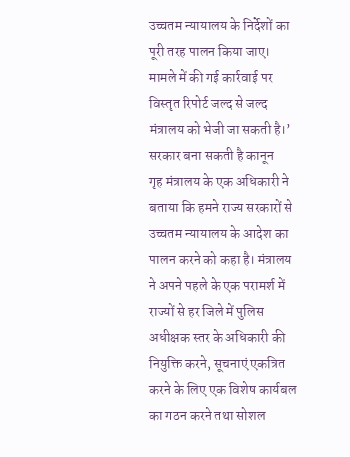उच्चतम न्यायालय के निर्देशों का पूरी तरह पालन किया जाए। मामले में की गई कार्रवाई पर विस्तृत रिपोर्ट जल्द से जल्द मंत्रालय को भेजी जा सकती है।’
सरकार बना सकती है कानून
गृह मंत्रालय के एक अधिकारी ने बताया कि हमने राज्य सरकारों से उच्चतम न्यायालय के आदेश का पालन करने को कहा है। मंत्रालय ने अपने पहले के एक परामर्श में राज्यों से हर जिले में पुलिस अधीक्षक स्तर के अधिकारी की नियुक्ति करने, सूचनाएं एकत्रित करने के लिए एक विशेष कार्यबल का गठन करने तथा सोशल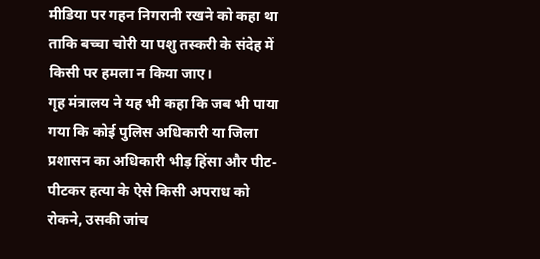मीडिया पर गहन निगरानी रखने को कहा था ताकि बच्चा चोरी या पशु तस्करी के संदेह में किसी पर हमला न किया जाए।
गृह मंत्रालय ने यह भी कहा कि जब भी पाया गया कि कोई पुलिस अधिकारी या जिला प्रशासन का अधिकारी भीड़ हिंसा और पीट-पीटकर हत्या के ऐसे किसी अपराध को रोकने, उसकी जांच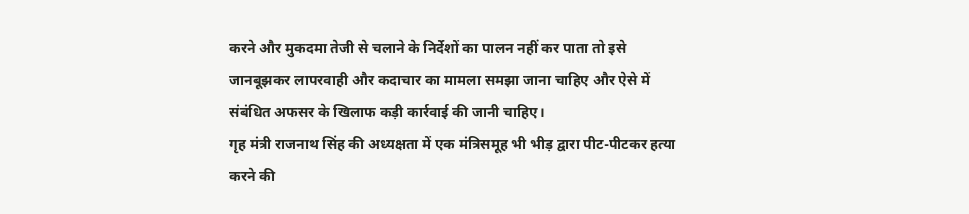करने और मुकदमा तेजी से चलाने के निर्देशों का पालन नहीं कर पाता तो इसे जानबूझकर लापरवाही और कदाचार का मामला समझा जाना चाहिए और ऐसे में संबंधित अफसर के खिलाफ कड़ी कार्रवाई की जानी चाहिए।
गृह मंत्री राजनाथ सिंह की अध्यक्षता में एक मंत्रिसमूह भी भीड़ द्वारा पीट-पीटकर हत्या करने की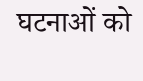घटनाओं को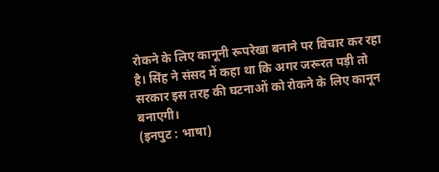रोकने के लिए कानूनी रूपरेखा बनाने पर विचार कर रहा है। सिंह ने संसद में कहा था कि अगर जरूरत पड़ी तो सरकार इस तरह की घटनाओं को रोकने के लिए कानून बनाएगी।
(इनपुट : भाषा)